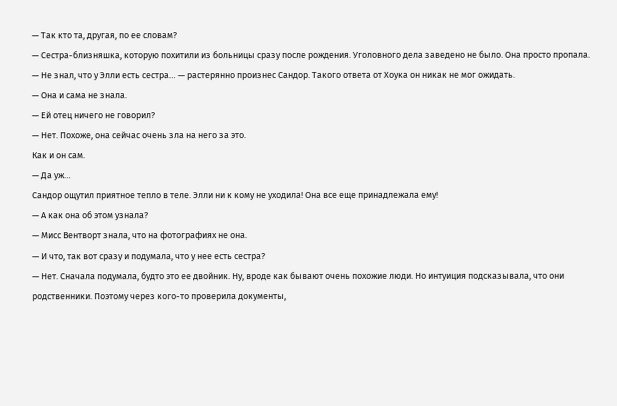— Так кто та, другая, по ее словам?
— Сестра-близняшка, которую похитили из больницы сразу после рождения. Уголовного дела заведено не было. Она просто пропала.
— Не знал, что у Элли есть сестра… — растерянно произнес Сандор. Такого ответа от Хоука он никак не мог ожидать.
— Она и сама не знала.
— Ей отец ничего не говорил?
— Нет. Похоже, она сейчас очень зла на него за это.
Как и он сам.
— Да уж…
Сандор ощутил приятное тепло в теле. Элли ни к кому не уходила! Она все еще принадлежала ему!
— А как она об этом узнала?
— Мисс Вентворт знала, что на фотографиях не она.
— И что, так вот сразу и подумала, что у нее есть сестра?
— Нет. Сначала подумала, будто это ее двойник. Ну, вроде как бывают очень похожие люди. Но интуиция подсказывала, что они родственники. Поэтому через кого-то проверила документы,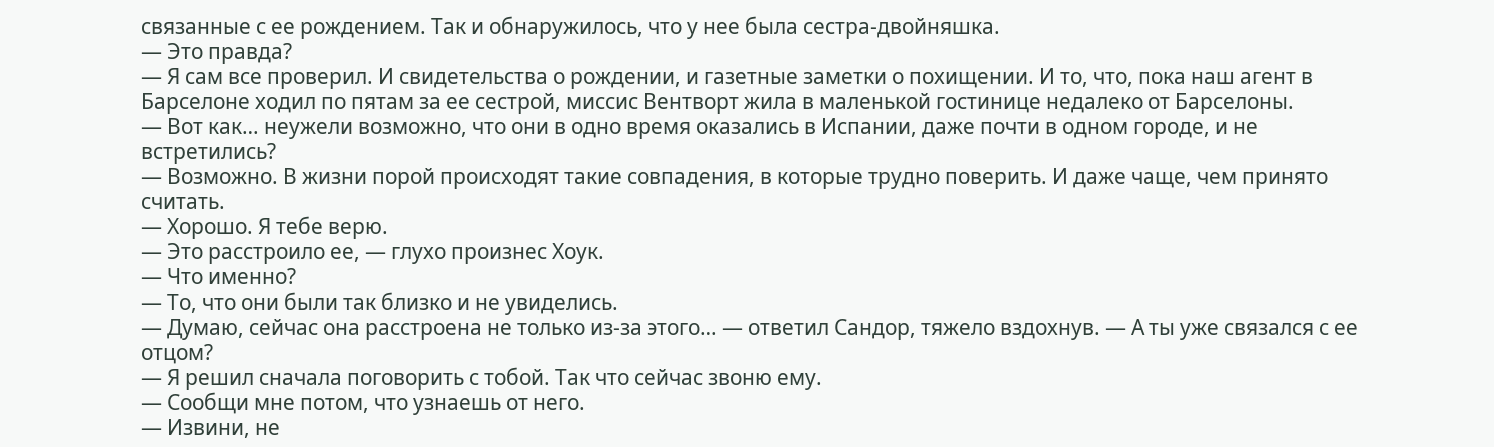связанные с ее рождением. Так и обнаружилось, что у нее была сестра-двойняшка.
— Это правда?
— Я сам все проверил. И свидетельства о рождении, и газетные заметки о похищении. И то, что, пока наш агент в Барселоне ходил по пятам за ее сестрой, миссис Вентворт жила в маленькой гостинице недалеко от Барселоны.
— Вот как… неужели возможно, что они в одно время оказались в Испании, даже почти в одном городе, и не встретились?
— Возможно. В жизни порой происходят такие совпадения, в которые трудно поверить. И даже чаще, чем принято считать.
— Хорошо. Я тебе верю.
— Это расстроило ее, — глухо произнес Хоук.
— Что именно?
— То, что они были так близко и не увиделись.
— Думаю, сейчас она расстроена не только из-за этого… — ответил Сандор, тяжело вздохнув. — А ты уже связался с ее отцом?
— Я решил сначала поговорить с тобой. Так что сейчас звоню ему.
— Сообщи мне потом, что узнаешь от него.
— Извини, не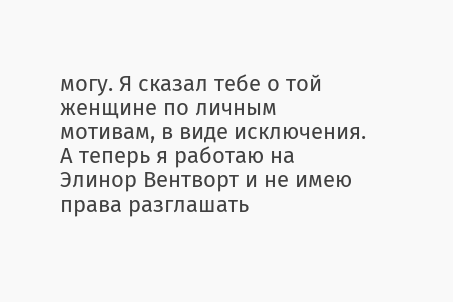могу. Я сказал тебе о той женщине по личным мотивам, в виде исключения. А теперь я работаю на Элинор Вентворт и не имею права разглашать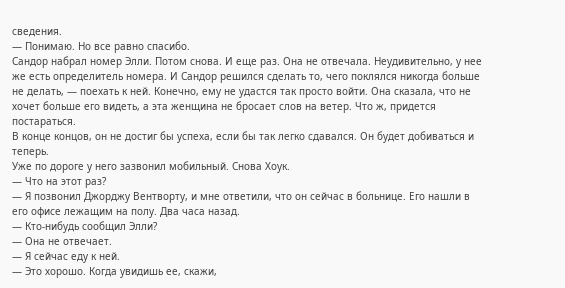сведения.
— Понимаю. Но все равно спасибо.
Сандор набрал номер Элли. Потом снова. И еще раз. Она не отвечала. Неудивительно, у нее же есть определитель номера. И Сандор решился сделать то, чего поклялся никогда больше не делать, — поехать к ней. Конечно, ему не удастся так просто войти. Она сказала, что не хочет больше его видеть, а эта женщина не бросает слов на ветер. Что ж, придется постараться.
В конце концов, он не достиг бы успеха, если бы так легко сдавался. Он будет добиваться и теперь.
Уже по дороге у него зазвонил мобильный. Снова Хоук.
— Что на этот раз?
— Я позвонил Джорджу Вентворту, и мне ответили, что он сейчас в больнице. Его нашли в его офисе лежащим на полу. Два часа назад.
— Кто-нибудь сообщил Элли?
— Она не отвечает.
— Я сейчас еду к ней.
— Это хорошо. Когда увидишь ее, скажи,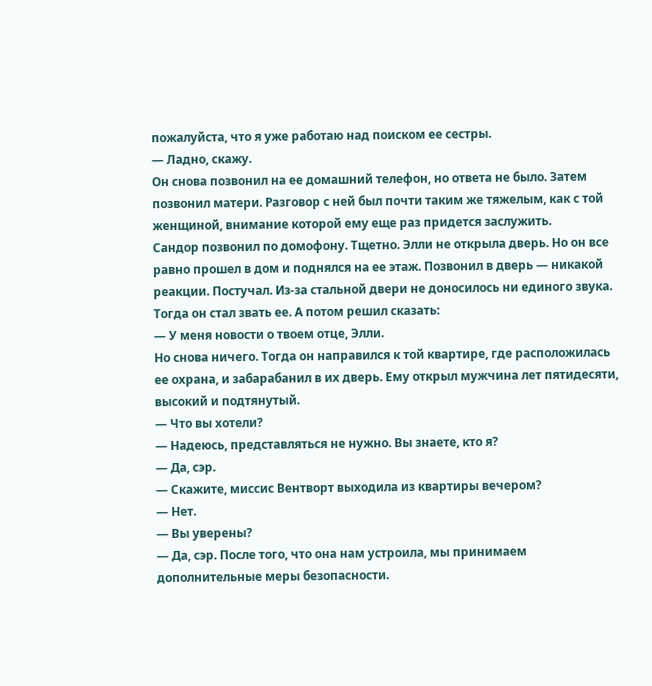пожалуйста, что я уже работаю над поиском ее сестры.
— Ладно, скажу.
Он снова позвонил на ее домашний телефон, но ответа не было. Затем позвонил матери. Разговор с ней был почти таким же тяжелым, как с той женщиной, внимание которой ему еще раз придется заслужить.
Сандор позвонил по домофону. Тщетно. Элли не открыла дверь. Но он все равно прошел в дом и поднялся на ее этаж. Позвонил в дверь — никакой реакции. Постучал. Из-за стальной двери не доносилось ни единого звука. Тогда он стал звать ее. А потом решил сказать:
— У меня новости о твоем отце, Элли.
Но снова ничего. Тогда он направился к той квартире, где расположилась ее охрана, и забарабанил в их дверь. Ему открыл мужчина лет пятидесяти, высокий и подтянутый.
— Что вы хотели?
— Надеюсь, представляться не нужно. Вы знаете, кто я?
— Да, сэр.
— Скажите, миссис Вентворт выходила из квартиры вечером?
— Нет.
— Вы уверены?
— Да, сэр. После того, что она нам устроила, мы принимаем дополнительные меры безопасности.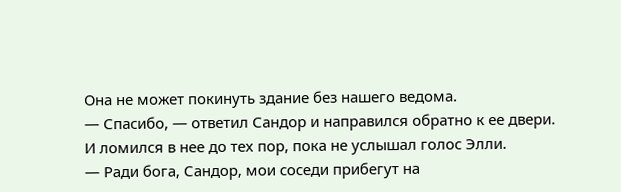Она не может покинуть здание без нашего ведома.
— Спасибо, — ответил Сандор и направился обратно к ее двери.
И ломился в нее до тех пор, пока не услышал голос Элли.
— Ради бога, Сандор, мои соседи прибегут на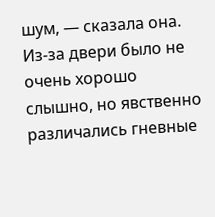шум, — сказала она. Из-за двери было не очень хорошо слышно, но явственно различались гневные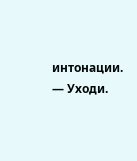интонации. — Уходи.